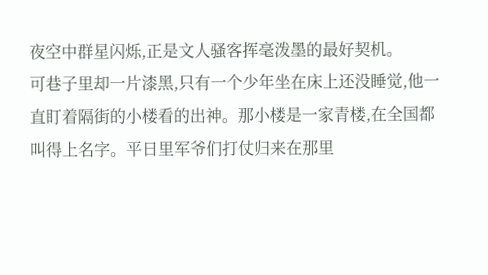夜空中群星闪烁,正是文人骚客挥毫泼墨的最好契机。
可巷子里却一片漆黑,只有一个少年坐在床上还没睡觉,他一直盯着隔街的小楼看的出神。那小楼是一家青楼,在全国都叫得上名字。平日里军爷们打仗归来在那里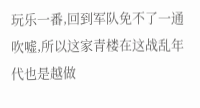玩乐一番,回到军队免不了一通吹嘘,所以这家青楼在这战乱年代也是越做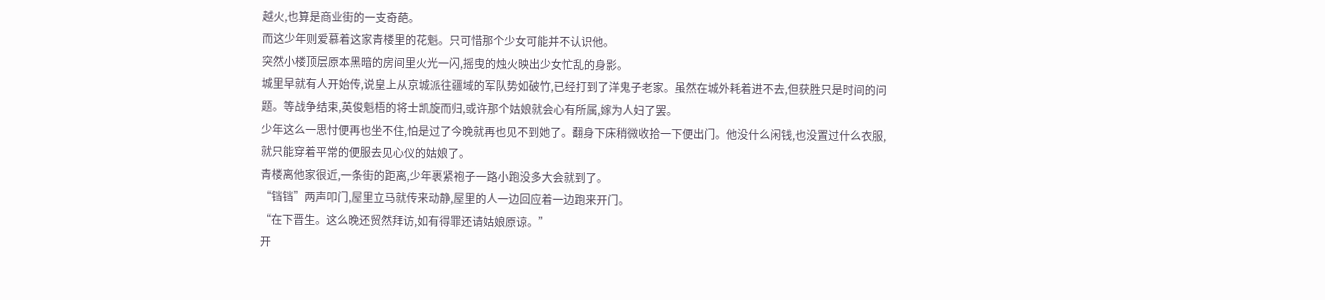越火,也算是商业街的一支奇葩。
而这少年则爱慕着这家青楼里的花魁。只可惜那个少女可能并不认识他。
突然小楼顶层原本黑暗的房间里火光一闪,摇曳的烛火映出少女忙乱的身影。
城里早就有人开始传,说皇上从京城派往疆域的军队势如破竹,已经打到了洋鬼子老家。虽然在城外耗着进不去,但获胜只是时间的问题。等战争结束,英俊魁梧的将士凯旋而归,或许那个姑娘就会心有所属,嫁为人妇了罢。
少年这么一思忖便再也坐不住,怕是过了今晚就再也见不到她了。翻身下床稍微收拾一下便出门。他没什么闲钱,也没置过什么衣服,就只能穿着平常的便服去见心仪的姑娘了。
青楼离他家很近,一条街的距离,少年裹紧袍子一路小跑没多大会就到了。
“铛铛”两声叩门,屋里立马就传来动静,屋里的人一边回应着一边跑来开门。
“在下晋生。这么晚还贸然拜访,如有得罪还请姑娘原谅。”
开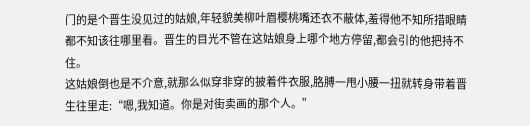门的是个晋生没见过的姑娘,年轻貌美柳叶眉樱桃嘴还衣不蔽体,羞得他不知所措眼睛都不知该往哪里看。晋生的目光不管在这姑娘身上哪个地方停留,都会引的他把持不住。
这姑娘倒也是不介意,就那么似穿非穿的披着件衣服,胳膊一甩小腰一扭就转身带着晋生往里走:“嗯,我知道。你是对街卖画的那个人。”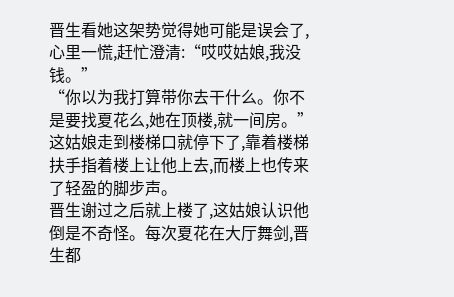晋生看她这架势觉得她可能是误会了,心里一慌,赶忙澄清:“哎哎姑娘,我没钱。”
“你以为我打算带你去干什么。你不是要找夏花么,她在顶楼,就一间房。”这姑娘走到楼梯口就停下了,靠着楼梯扶手指着楼上让他上去,而楼上也传来了轻盈的脚步声。
晋生谢过之后就上楼了,这姑娘认识他倒是不奇怪。每次夏花在大厅舞剑,晋生都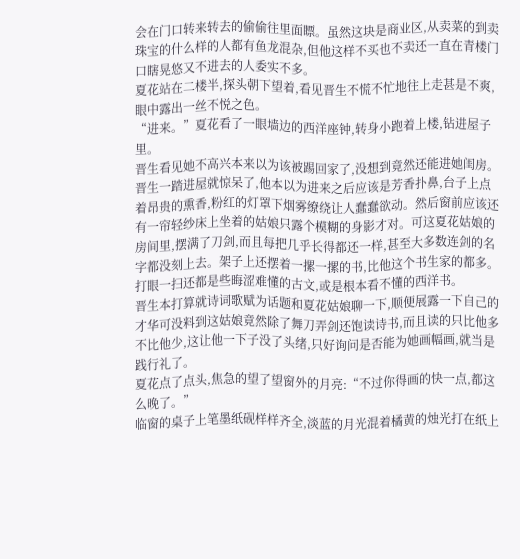会在门口转来转去的偷偷往里面瞟。虽然这块是商业区,从卖菜的到卖珠宝的什么样的人都有鱼龙混杂,但他这样不买也不卖还一直在青楼门口瞎晃悠又不进去的人委实不多。
夏花站在二楼半,探头朝下望着,看见晋生不慌不忙地往上走甚是不爽,眼中露出一丝不悦之色。
“进来。”夏花看了一眼墙边的西洋座钟,转身小跑着上楼,钻进屋子里。
晋生看见她不高兴本来以为该被踢回家了,没想到竟然还能进她闺房。
晋生一踏进屋就惊呆了,他本以为进来之后应该是芳香扑鼻,台子上点着昂贵的熏香,粉红的灯罩下烟雾缭绕让人蠢蠢欲动。然后窗前应该还有一帘轻纱床上坐着的姑娘只露个模糊的身影才对。可这夏花姑娘的房间里,摆满了刀剑,而且每把几乎长得都还一样,甚至大多数连剑的名字都没刻上去。架子上还摆着一摞一摞的书,比他这个书生家的都多。打眼一扫还都是些晦涩难懂的古文,或是根本看不懂的西洋书。
晋生本打算就诗词歌赋为话题和夏花姑娘聊一下,顺便展露一下自己的才华可没料到这姑娘竟然除了舞刀弄剑还饱读诗书,而且读的只比他多不比他少,这让他一下子没了头绪,只好询问是否能为她画幅画,就当是践行礼了。
夏花点了点头,焦急的望了望窗外的月亮:“不过你得画的快一点,都这么晚了。”
临窗的桌子上笔墨纸砚样样齐全,淡蓝的月光混着橘黄的烛光打在纸上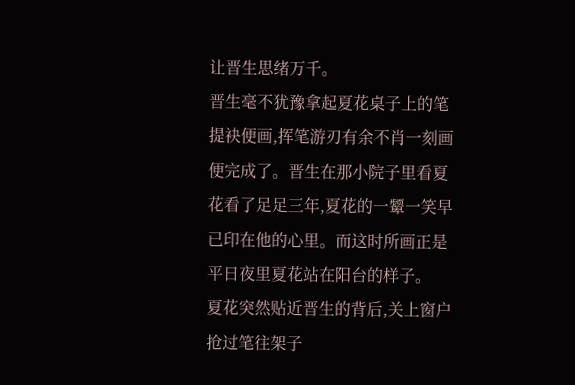让晋生思绪万千。
晋生毫不犹豫拿起夏花桌子上的笔提袂便画,挥笔游刃有余不肖一刻画便完成了。晋生在那小院子里看夏花看了足足三年,夏花的一颦一笑早已印在他的心里。而这时所画正是平日夜里夏花站在阳台的样子。
夏花突然贴近晋生的背后,关上窗户抢过笔往架子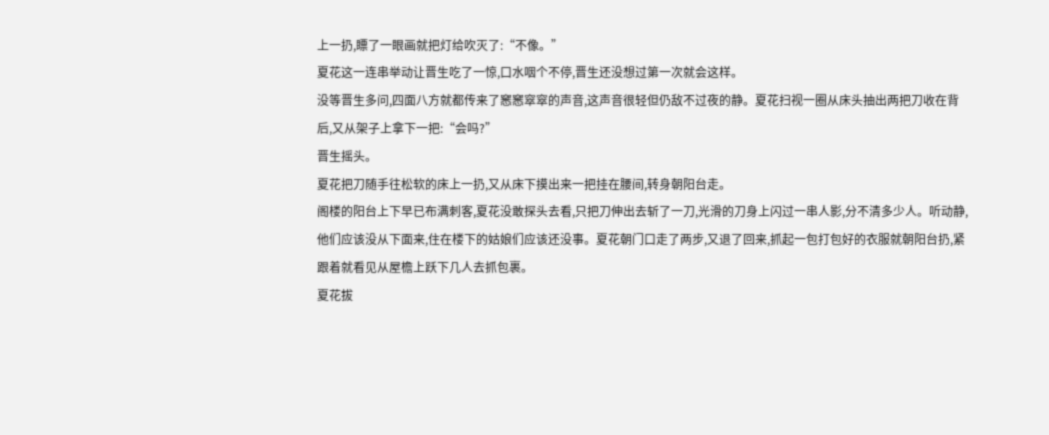上一扔,瞟了一眼画就把灯给吹灭了:“不像。”
夏花这一连串举动让晋生吃了一惊,口水咽个不停,晋生还没想过第一次就会这样。
没等晋生多问,四面八方就都传来了窸窸窣窣的声音,这声音很轻但仍敌不过夜的静。夏花扫视一圈从床头抽出两把刀收在背后,又从架子上拿下一把:“会吗?”
晋生摇头。
夏花把刀随手往松软的床上一扔,又从床下摸出来一把挂在腰间,转身朝阳台走。
阁楼的阳台上下早已布满刺客,夏花没敢探头去看,只把刀伸出去斩了一刀,光滑的刀身上闪过一串人影,分不清多少人。听动静,他们应该没从下面来,住在楼下的姑娘们应该还没事。夏花朝门口走了两步,又退了回来,抓起一包打包好的衣服就朝阳台扔,紧跟着就看见从屋檐上跃下几人去抓包裹。
夏花拔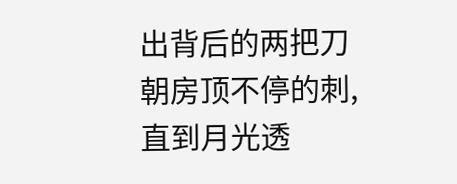出背后的两把刀朝房顶不停的刺,直到月光透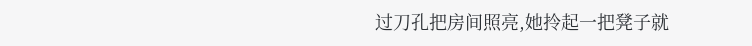过刀孔把房间照亮,她拎起一把凳子就